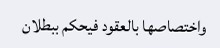واختصاصها بالعقود فيحكم ببطلان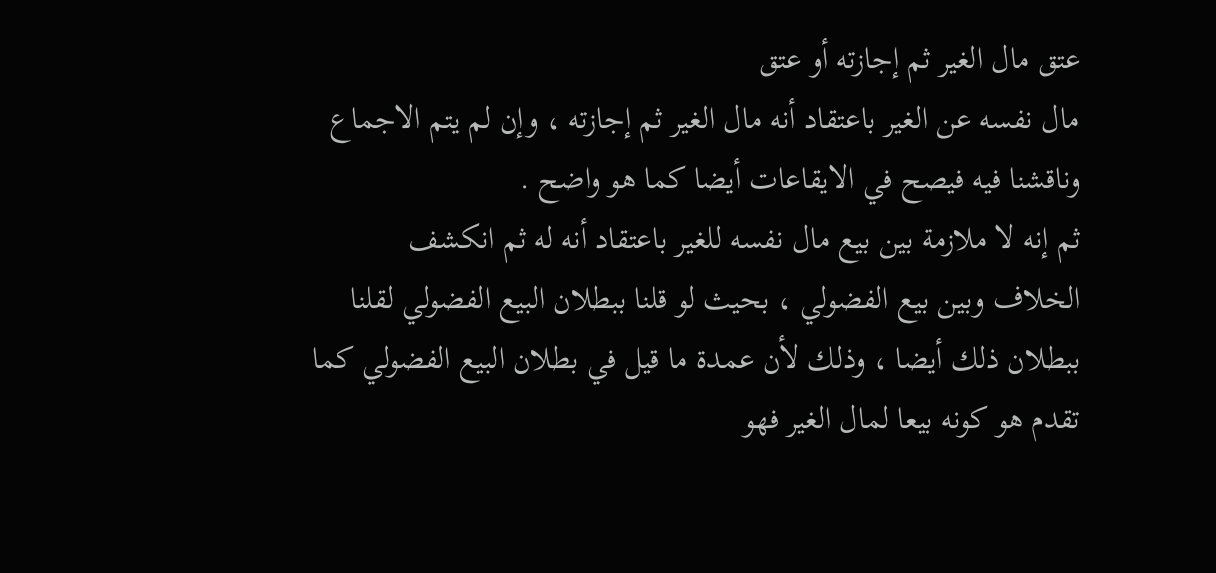عتق مال الغير ثم إجازته أو عتق
مال نفسه عن الغير باعتقاد أنه مال الغير ثم إجازته ، وإن لم يتم الاجماع
وناقشنا فيه فيصح في الايقاعات أيضا كما هو واضح .
ثم إنه لا ملازمة بين بيع مال نفسه للغير باعتقاد أنه له ثم انكشف
الخلاف وبين بيع الفضولي ، بحيث لو قلنا ببطلان البيع الفضولي لقلنا
ببطلان ذلك أيضا ، وذلك لأن عمدة ما قيل في بطلان البيع الفضولي كما
تقدم هو كونه بيعا لمال الغير فهو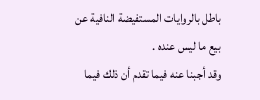باطل بالروايات المستفيضة النافية عن
بيع ما ليس عنده .
وقد أجبنا عنه فيما تقدم أن ذلك فيما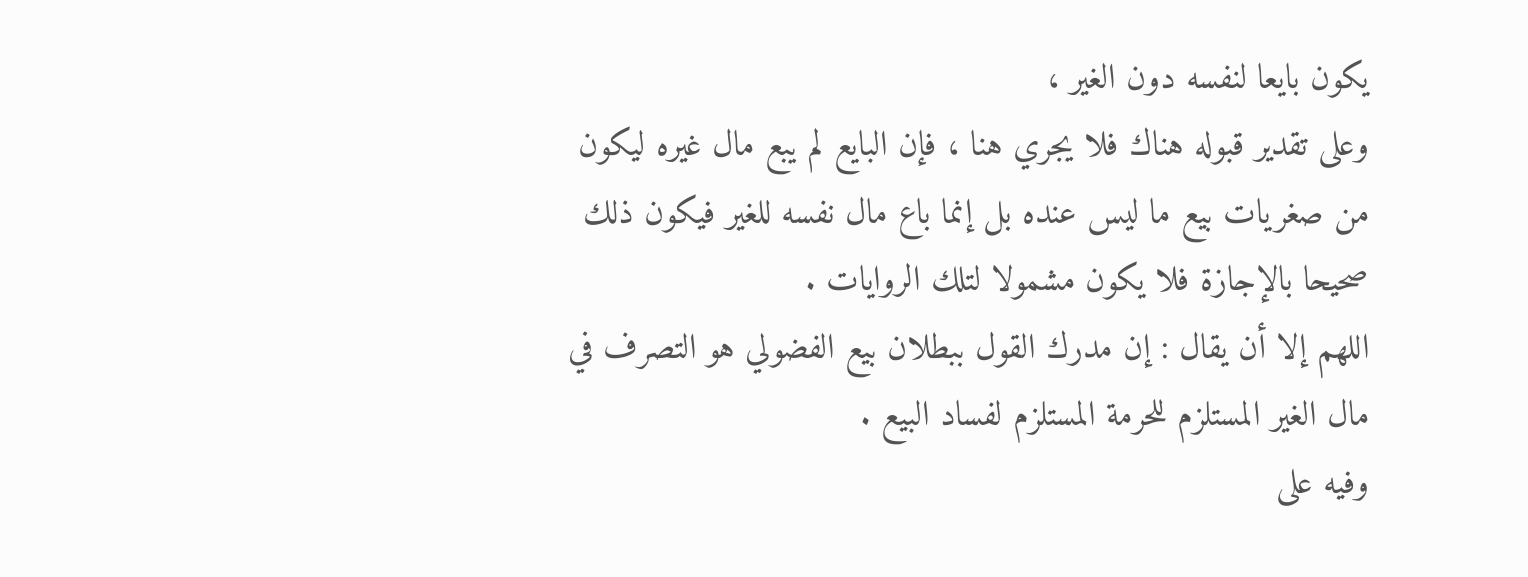يكون بايعا لنفسه دون الغير ،
وعلى تقدير قبوله هناك فلا يجري هنا ، فإن البايع لم يبع مال غيره ليكون
من صغريات بيع ما ليس عنده بل إنما باع مال نفسه للغير فيكون ذلك
صحيحا بالإجازة فلا يكون مشمولا لتلك الروايات .
اللهم إلا أن يقال : إن مدرك القول ببطلان بيع الفضولي هو التصرف في
مال الغير المستلزم للحرمة المستلزم لفساد البيع .
وفيه على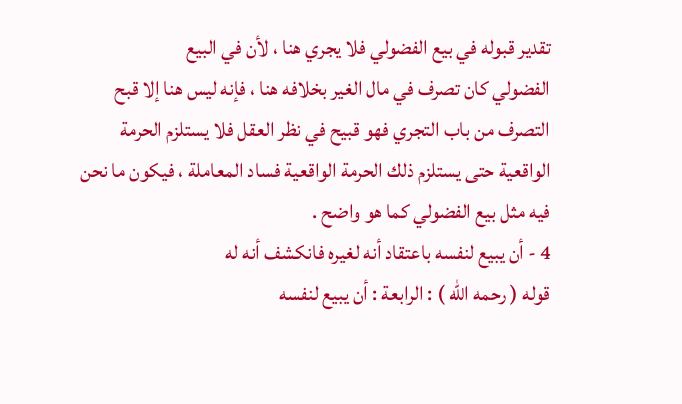تقدير قبوله في بيع الفضولي فلا يجري هنا ، لأن في البيع
الفضولي كان تصرف في مال الغير بخلافه هنا ، فإنه ليس هنا إلا قبح
التصرف من باب التجري فهو قبيح في نظر العقل فلا يستلزم الحرمة
الواقعية حتى يستلزم ذلك الحرمة الواقعية فساد المعاملة ، فيكون ما نحن
فيه مثل بيع الفضولي كما هو واضح .
4 - أن يبيع لنفسه باعتقاد أنه لغيره فانكشف أنه له
قوله ( رحمه الله ) : الرابعة : أن يبيع لنفسه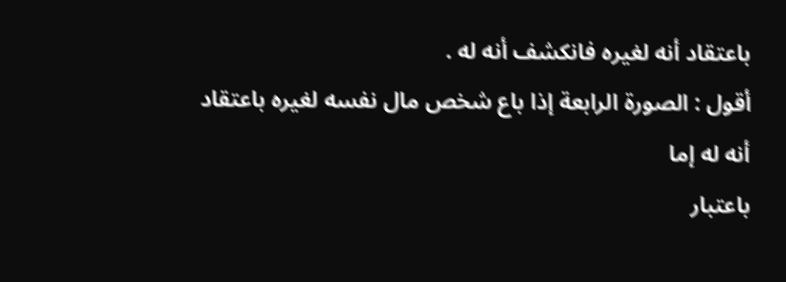باعتقاد أنه لغيره فانكشف أنه له .
أقول : الصورة الرابعة إذا باع شخص مال نفسه لغيره باعتقاد أنه له إما
باعتبار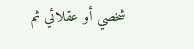شخصي أو عقلائي ثم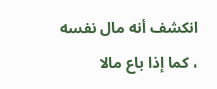انكشف أنه مال نفسه ، كما إذا باع مالا